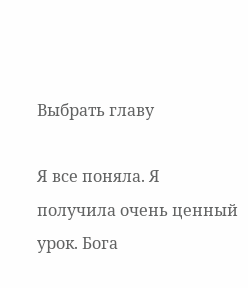Выбрать главу

Я все поняла. Я получила очень ценный урок. Бога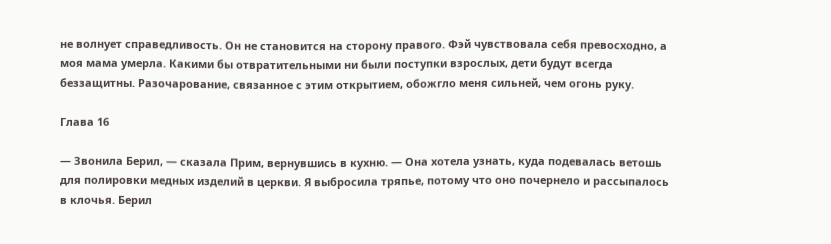не волнует справедливость. Он не становится на сторону правого. Фэй чувствовала себя превосходно, а моя мама умерла. Какими бы отвратительными ни были поступки взрослых, дети будут всегда беззащитны. Разочарование, связанное с этим открытием, обожгло меня сильней, чем огонь руку.

Глава 16

— Звонила Берил, — сказала Прим, вернувшись в кухню. — Она хотела узнать, куда подевалась ветошь для полировки медных изделий в церкви. Я выбросила тряпье, потому что оно почернело и рассыпалось в клочья. Берил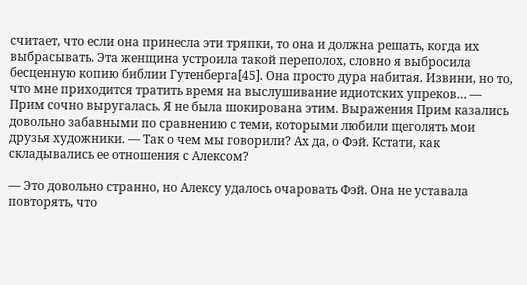считает, что если она принесла эти тряпки, то она и должна решать, когда их выбрасывать. Эта женщина устроила такой переполох, словно я выбросила бесценную копию библии Гутенберга[45]. Она просто дура набитая. Извини, но то, что мне приходится тратить время на выслушивание идиотских упреков… — Прим сочно выругалась. Я не была шокирована этим. Выражения Прим казались довольно забавными по сравнению с теми, которыми любили щеголять мои друзья художники. — Так о чем мы говорили? Ах да, о Фэй. Кстати, как складывались ее отношения с Алексом?

— Это довольно странно, но Алексу удалось очаровать Фэй. Она не уставала повторять, что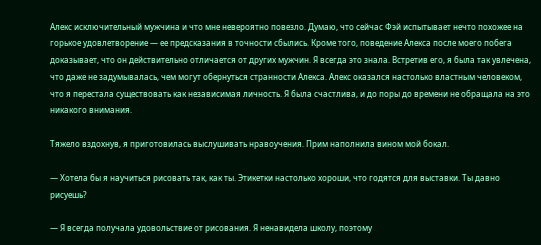Алекс исключительный мужчина и что мне невероятно повезло. Думаю, что сейчас Фэй испытывает нечто похожее на горькое удовлетворение — ее предсказания в точности сбылись. Кроме того, поведение Алекса после моего побега доказывает, что он действительно отличается от других мужчин. Я всегда это знала. Встретив его, я была так увлечена, что даже не задумывалась, чем могут обернуться странности Алекса. Алекс оказался настолько властным человеком, что я перестала существовать как независимая личность. Я была счастлива, и до поры до времени не обращала на это никакого внимания.

Тяжело вздохнув, я приготовилась выслушивать нравоучения. Прим наполнила вином мой бокал.

— Хотела бы я научиться рисовать так, как ты. Этикетки настолько хороши, что годятся для выставки. Ты давно рисуешь?

— Я всегда получала удовольствие от рисования. Я ненавидела школу, поэтому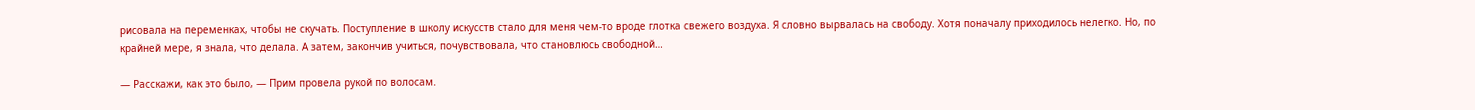рисовала на переменках, чтобы не скучать. Поступление в школу искусств стало для меня чем-то вроде глотка свежего воздуха. Я словно вырвалась на свободу. Хотя поначалу приходилось нелегко. Но, по крайней мере, я знала, что делала. А затем, закончив учиться, почувствовала, что становлюсь свободной…

— Расскажи, как это было, — Прим провела рукой по волосам.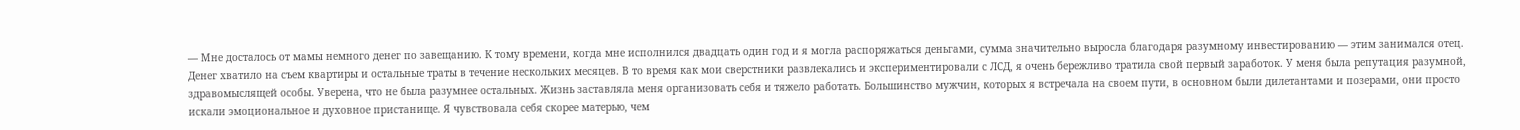— Мне досталось от мамы немного денег по завещанию. К тому времени, когда мне исполнился двадцать один год и я могла распоряжаться деньгами, сумма значительно выросла благодаря разумному инвестированию — этим занимался отец. Денег хватило на съем квартиры и остальные траты в течение нескольких месяцев. В то время как мои сверстники развлекались и экспериментировали с ЛСД, я очень бережливо тратила свой первый заработок. У меня была репутация разумной, здравомыслящей особы. Уверена, что не была разумнее остальных. Жизнь заставляла меня организовать себя и тяжело работать. Большинство мужчин, которых я встречала на своем пути, в основном были дилетантами и позерами, они просто искали эмоциональное и духовное пристанище. Я чувствовала себя скорее матерью, чем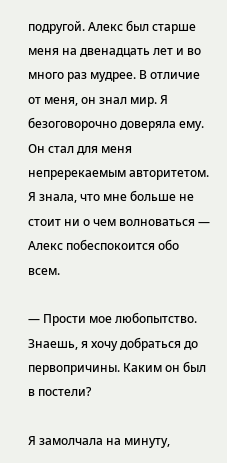подругой. Алекс был старше меня на двенадцать лет и во много раз мудрее. В отличие от меня, он знал мир. Я безоговорочно доверяла ему. Он стал для меня непререкаемым авторитетом. Я знала, что мне больше не стоит ни о чем волноваться — Алекс побеспокоится обо всем.

— Прости мое любопытство. Знаешь, я хочу добраться до первопричины. Каким он был в постели?

Я замолчала на минуту,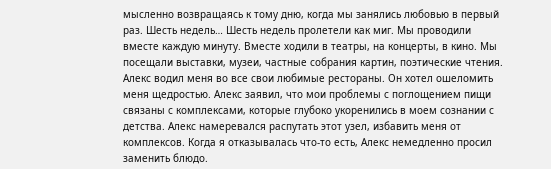мысленно возвращаясь к тому дню, когда мы занялись любовью в первый раз. Шесть недель… Шесть недель пролетели как миг. Мы проводили вместе каждую минуту. Вместе ходили в театры, на концерты, в кино. Мы посещали выставки, музеи, частные собрания картин, поэтические чтения. Алекс водил меня во все свои любимые рестораны. Он хотел ошеломить меня щедростью. Алекс заявил, что мои проблемы с поглощением пищи связаны с комплексами, которые глубоко укоренились в моем сознании с детства. Алекс намеревался распутать этот узел, избавить меня от комплексов. Когда я отказывалась что-то есть, Алекс немедленно просил заменить блюдо.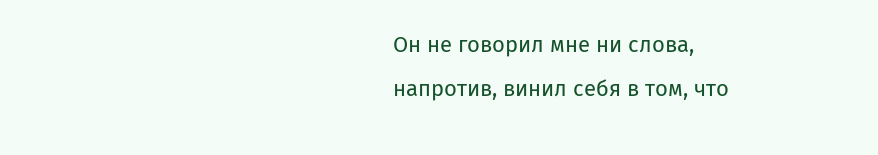Он не говорил мне ни слова, напротив, винил себя в том, что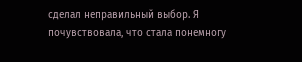сделал неправильный выбор. Я почувствовала, что стала понемногу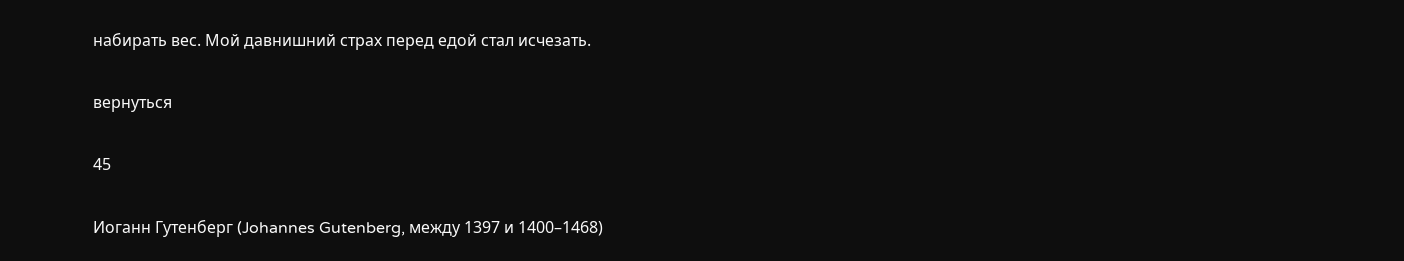набирать вес. Мой давнишний страх перед едой стал исчезать.

вернуться

45

Иоганн Гутенберг (Johannes Gutenberg, между 1397 и 1400–1468)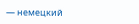— немецкий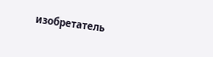изобретатель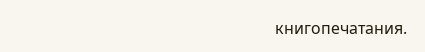книгопечатания.